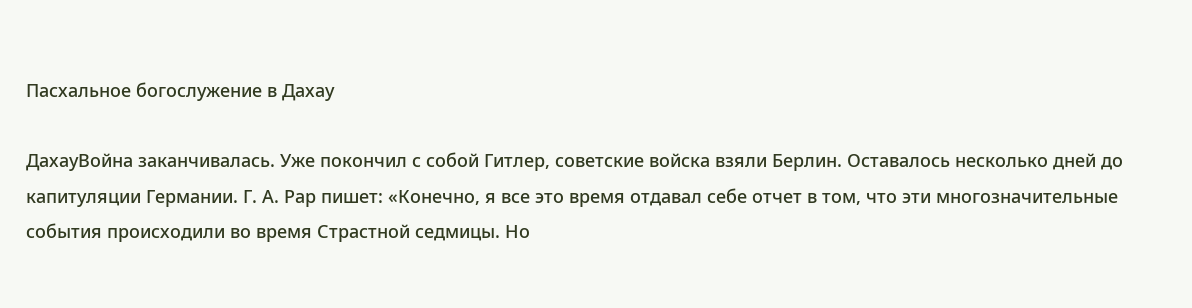Пасхальное богослужение в Дахау

ДахауВойна заканчивалась. Уже покончил с собой Гитлер, советские войска взяли Берлин. Оставалось несколько дней до капитуляции Германии. Г. А. Рар пишет: «Конечно, я все это время отдавал себе отчет в том, что эти многозначительные события происходили во время Страстной седмицы. Но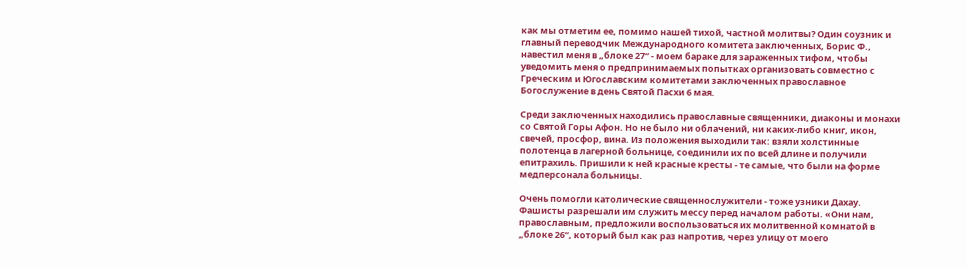как мы отметим ее, помимо нашей тихой, частной молитвы? Один соузник и главный переводчик Международного комитета заключенных, Борис Ф., навестил меня в „блоке 27“ - моем бараке для зараженных тифом, чтобы уведомить меня о предпринимаемых попытках организовать совместно с Греческим и Югославским комитетами заключенных православное Богослужение в день Святой Пасхи 6 мая.

Среди заключенных находились православные священники, диаконы и монахи со Святой Горы Афон. Но не было ни облачений, ни каких-либо книг, икон, свечей, просфор, вина. Из положения выходили так: взяли холстинные полотенца в лагерной больнице, соединили их по всей длине и получили епитрахиль. Пришили к ней красные кресты - те самые, что были на форме медперсонала больницы.

Очень помогли католические священнослужители - тоже узники Дахау. Фашисты разрешали им служить мессу перед началом работы. «Они нам, православным, предложили воспользоваться их молитвенной комнатой в „блоке 26“, который был как раз напротив, через улицу от моего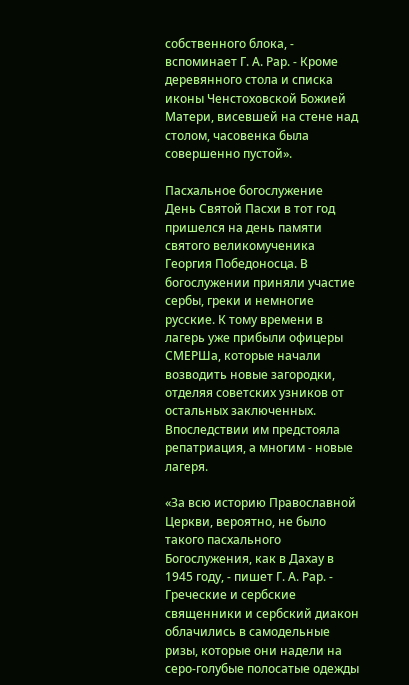собственного блока, - вспоминает Г. А. Рар. - Кроме деревянного стола и списка иконы Ченстоховской Божией Матери, висевшей на стене над столом, часовенка была совершенно пустой».

Пасхальное богослужение
День Святой Пасхи в тот год пришелся на день памяти святого великомученика Георгия Победоносца. В богослужении приняли участие сербы, греки и немногие русские. К тому времени в лагерь уже прибыли офицеры СМЕРШа, которые начали возводить новые загородки, отделяя советских узников от остальных заключенных. Впоследствии им предстояла репатриация, а многим - новые лагеря.

«За всю историю Православной Церкви, вероятно, не было такого пасхального Богослужения, как в Дахау в 1945 году, - пишет Г. А. Рар. - Греческие и сербские священники и сербский диакон облачились в самодельные ризы, которые они надели на серо-голубые полосатые одежды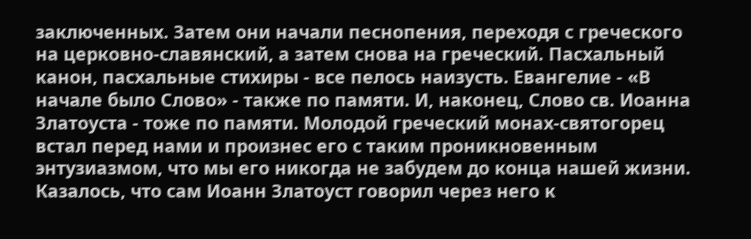заключенных. Затем они начали песнопения, переходя с греческого на церковно-славянский, а затем снова на греческий. Пасхальный канон, пасхальные стихиры - все пелось наизусть. Евангелие - «В начале было Слово» - также по памяти. И, наконец, Слово св. Иоанна Златоуста - тоже по памяти. Молодой греческий монах-святогорец встал перед нами и произнес его с таким проникновенным энтузиазмом, что мы его никогда не забудем до конца нашей жизни. Казалось, что сам Иоанн Златоуст говорил через него к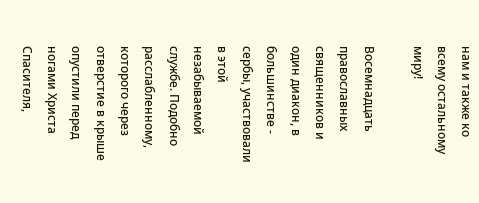нам и также ко всему остальному миру!

Восемнадцать православных священников и один диакон, в большинстве - сербы, участвовали в этой незабываемой службе. Подобно расслабленному, которого через отверстие в крыше опустили перед ногами Христа Спасителя,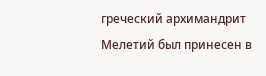греческий архимандрит Мелетий был принесен в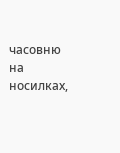часовню на носилках,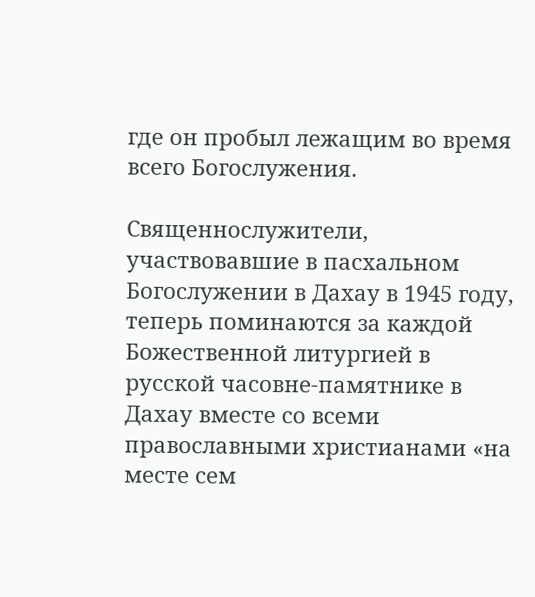где он пробыл лежащим во время всего Богослужения.

Священнослужители, участвовавшие в пасхальном Богослужении в Дахау в 1945 году, теперь поминаются за каждой Божественной литургией в русской часовне-памятнике в Дахау вместе со всеми православными христианами «на месте сем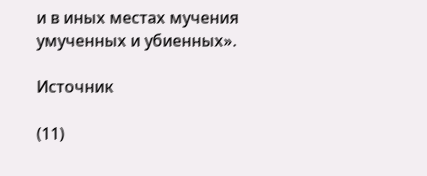и в иных местах мучения умученных и убиенных».

Источник

(11)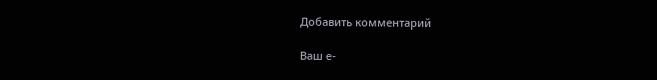Добавить комментарий

Ваш e-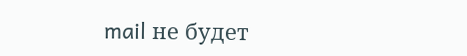mail не будет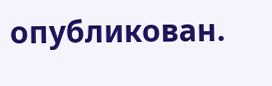опубликован.